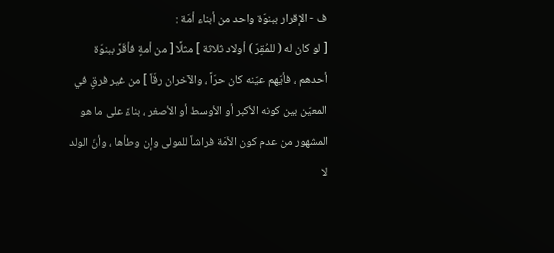ف - الإقرار ببنوّة واحد من أبناء أمَة :
[ لو كان له ( للمُقِرّ ) أولاد ثلاثة ] مثلًا [ من أمةٍ فأقَرَّ ببنوّة أحدهم ، فأيّهم عيّنه كان حرّاً ، والآخران رقّاً ] من غير فرقٍ في المعيّن بين كونه الأكبر أو الأوسط أو الأصغر ، بناءً على ما هو المشهور من عدم كون الأمَة فراشاً للمولى وإن وطأها ، وأنّ الولد لا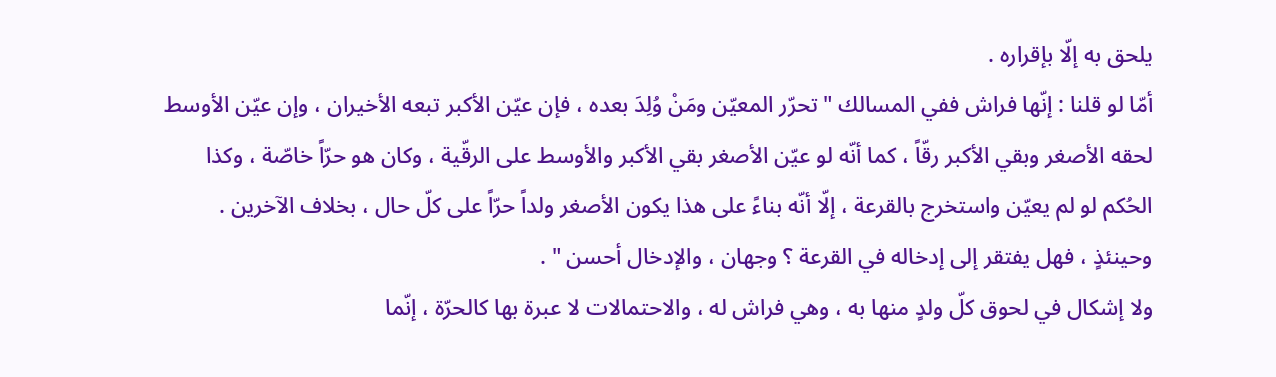يلحق به إلّا بإقراره .
أمّا لو قلنا : إنّها فراش ففي المسالك " تحرّر المعيّن ومَنْ وُلِدَ بعده ، فإن عيّن الأكبر تبعه الأخيران ، وإن عيّن الأوسط لحقه الأصغر وبقي الأكبر رقّاً ، كما أنّه لو عيّن الأصغر بقي الأكبر والأوسط على الرقّية ، وكان هو حرّاً خاصّة ، وكذا الحُكم لو لم يعيّن واستخرج بالقرعة ، إلّا أنّه بناءً على هذا يكون الأصغر ولداً حرّاً على كلّ حال ، بخلاف الآخرين . وحينئذٍ ، فهل يفتقر إلى إدخاله في القرعة ؟ وجهان ، والإدخال أحسن " .
ولا إشكال في لحوق كلّ ولدٍ منها به ، وهي فراش له ، والاحتمالات لا عبرة بها كالحرّة ، إنّما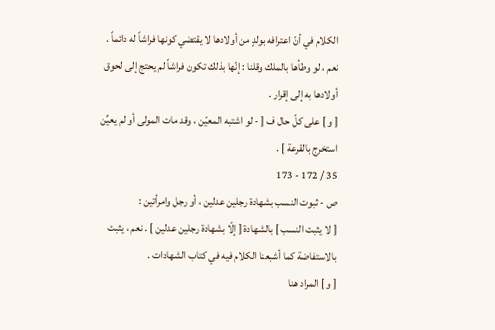الكلام في أنّ اعترافه بولدٍ من أولادها لا يقتضي كونها فراشاً له دائماً .
نعم ، لو وطأها بالملك وقلنا : إنّها بذلك تكون فراشاً لم يحتج إلى لحوق أولادها به إلى إقرار .
[ و ] على كلّ حال ف [ - لو اشتبه المعيّن ، وقد مات المولى أو لم يعيِّن استخرج بالقرعة ] .
35 / 172 - 173
ص - ثبوت النسب بشهادة رجلين عدلين ، أو رجل وامرأتين :
[ لا يثبت النسب ] بالشهادة [ إلّا بشهادة رجلين عدلين ] . نعم ، يثبت بالاستفاضة كما أشبعنا الكلام فيه في كتاب الشهادات .
[ و ] المراد هنا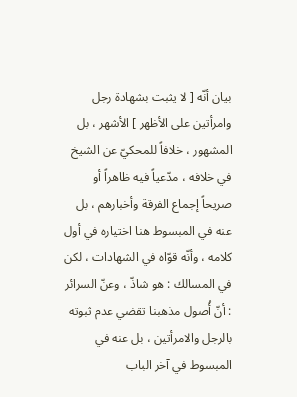بيان أنّه [ لا يثبت بشهادة رجل وامرأتين على الأظهر ] الأشهر ، بل المشهور ، خلافاً للمحكيّ عن الشيخ في خلافه ، مدّعياً فيه ظاهراً أو صريحاً إجماع الفرقة وأخبارهم ، بل عنه في المبسوط هنا اختياره في أول كلامه ، وأنّه قوّاه في الشهادات ، لكن في المسالك : هو شاذّ ، وعنّ السرائر : أنّ أُصول مذهبنا تقضي عدم ثبوته بالرجل والامرأتين ، بل عنه في المبسوط في آخر الباب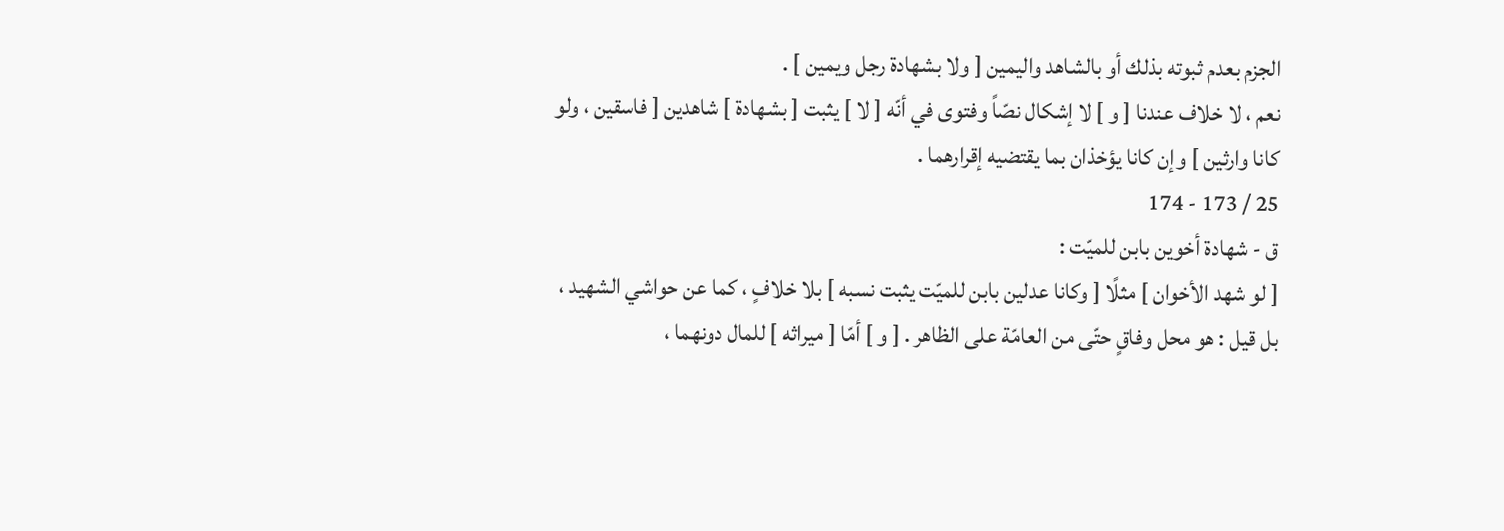الجزم بعدم ثبوته بذلك أو بالشاهد واليمين [ ولا بشهادة رجل ويمين ] .
نعم ، لا خلاف عندنا [ و ] لا إشكال نصّاً وفتوى في أنّه [ لا ] يثبت [ بشهادة ] شاهدين [ فاسقين ، ولو كانا وارثين ] وإن كانا يؤخذان بما يقتضيه إقرارهما .
25 / 173 - 174
ق - شهادة أخوين بابن للميّت :
[ لو شهد الأخوان ] مثلًا [ وكانا عدلين بابن للميّت يثبت نسبه ] بلا خلافٍ ، كما عن حواشي الشهيد ، بل قيل : هو محل وفاقٍ حتّى من العامّة على الظاهر . [ و ] أمّا [ ميراثه ] للمال دونهما ،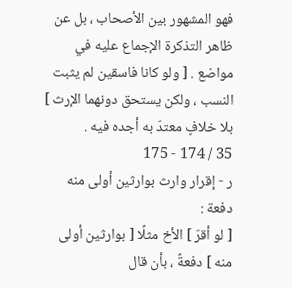فهو المشهور بين الأصحاب ، بل عن ظاهر التذكرة الإجماع عليه في مواضع . [ ولو كانا فاسقين لم يثبت النسب ، ولكن يستحق دونهما الإرث ] بلا خلافٍ معتدّ به أجده فيه .
35 / 174 - 175
ر - إقرار وارث بوارثين أولى منه دفعة :
[ لو أقرّ ] الأخ مثلًا [ بوارثين أولى منه ] دفعةً ، بأن قال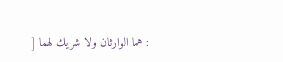: هما الوارثان ولا شريك لهما [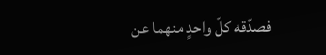فصدّقه كلّ واحدٍ منهما عن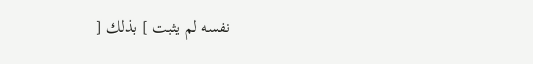نفسه لم يثبت ] بذلك [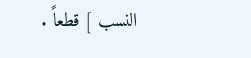النسب ] قطعاً .